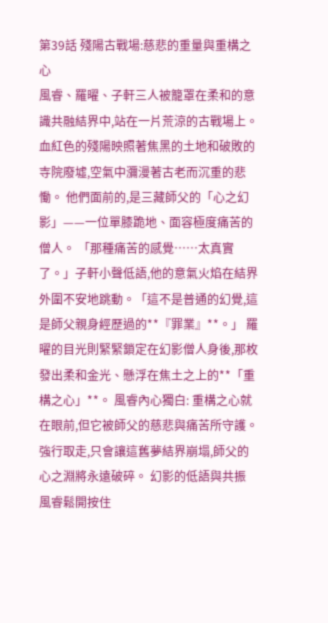第39話 殘陽古戰場:慈悲的重量與重構之心
風睿、羅曜、子軒三人被籠罩在柔和的意識共融結界中,站在一片荒涼的古戰場上。血紅色的殘陽映照著焦黑的土地和破敗的寺院廢墟,空氣中瀰漫著古老而沉重的悲慟。 他們面前的,是三藏師父的「心之幻影」——一位單膝跪地、面容極度痛苦的僧人。 「那種痛苦的感覺……太真實了。」子軒小聲低語,他的意氣火焰在結界外圍不安地跳動。「這不是普通的幻覺,這是師父親身經歷過的**『罪業』**。」 羅曜的目光則緊緊鎖定在幻影僧人身後,那枚發出柔和金光、懸浮在焦土之上的**「重構之心」**。 風睿內心獨白: 重構之心就在眼前,但它被師父的慈悲與痛苦所守護。強行取走,只會讓這舊夢結界崩塌,師父的心之淵將永遠破碎。 幻影的低語與共振 風睿鬆開按住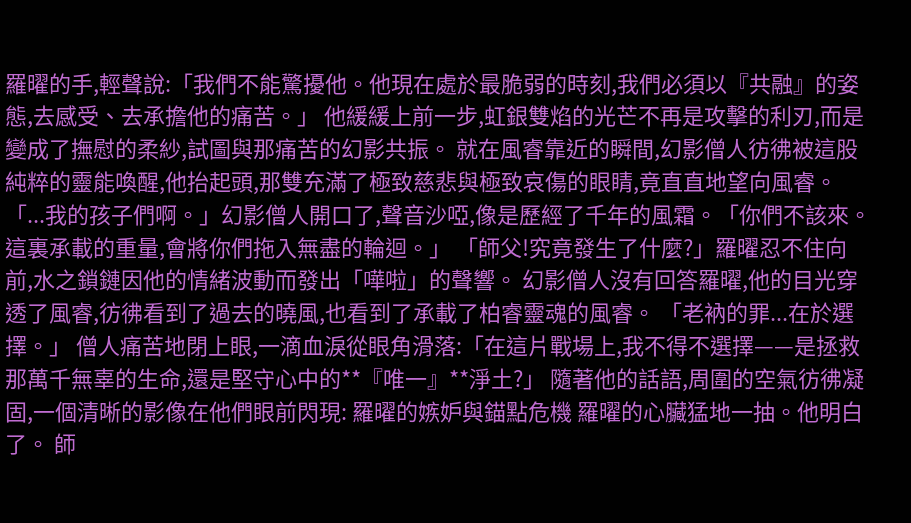羅曜的手,輕聲說:「我們不能驚擾他。他現在處於最脆弱的時刻,我們必須以『共融』的姿態,去感受、去承擔他的痛苦。」 他緩緩上前一步,虹銀雙焰的光芒不再是攻擊的利刃,而是變成了撫慰的柔紗,試圖與那痛苦的幻影共振。 就在風睿靠近的瞬間,幻影僧人彷彿被這股純粹的靈能喚醒,他抬起頭,那雙充滿了極致慈悲與極致哀傷的眼睛,竟直直地望向風睿。 「...我的孩子們啊。」幻影僧人開口了,聲音沙啞,像是歷經了千年的風霜。「你們不該來。這裏承載的重量,會將你們拖入無盡的輪迴。」 「師父!究竟發生了什麼?」羅曜忍不住向前,水之鎖鏈因他的情緒波動而發出「嘩啦」的聲響。 幻影僧人沒有回答羅曜,他的目光穿透了風睿,彷彿看到了過去的曉風,也看到了承載了柏睿靈魂的風睿。 「老衲的罪...在於選擇。」 僧人痛苦地閉上眼,一滴血淚從眼角滑落:「在這片戰場上,我不得不選擇——是拯救那萬千無辜的生命,還是堅守心中的**『唯一』**淨土?」 隨著他的話語,周圍的空氣彷彿凝固,一個清晰的影像在他們眼前閃現: 羅曜的嫉妒與錨點危機 羅曜的心臟猛地一抽。他明白了。 師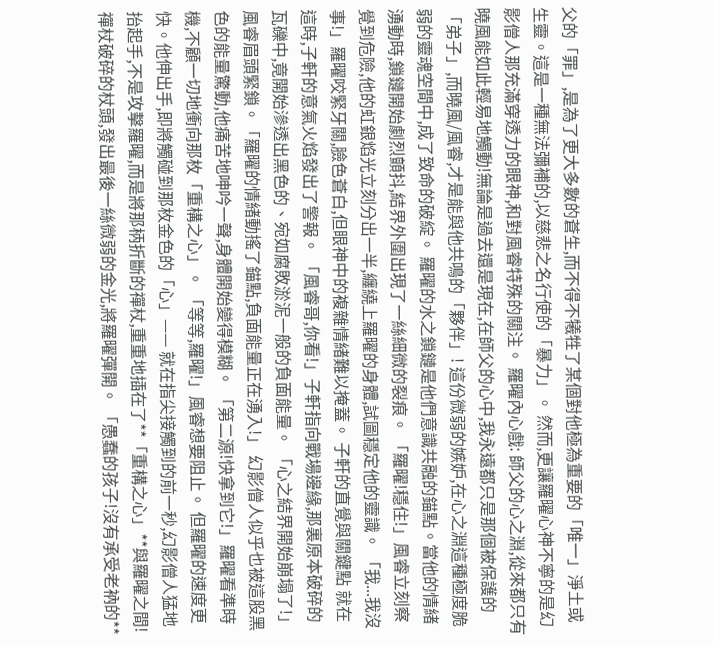父的「罪」,是為了更大多數的蒼生,而不得不犧牲了某個對他極為重要的「唯一」淨土或生靈。這是一種無法彌補的,以慈悲之名行使的「暴力」。 然而,更讓羅曜心神不寧的是幻影僧人那充滿穿透力的眼神,和對風睿特殊的關注。 羅曜內心戲: 師父的心之淵,從來都只有曉風能如此輕易地觸動!無論是過去還是現在,在師父的心中,我永遠都只是那個被保護的「弟子」,而曉風/風睿,才是能與他共鳴的「夥伴」! 這份微弱的嫉妒,在心之淵這種極度脆弱的靈魂空間中,成了致命的破綻。 羅曜的水之鎖鏈是他們意識共融的錨點。當他的情緒湧動時,鎖鏈開始劇烈顫抖,結界外圍出現了一絲細微的裂痕。 「羅曜!穩住!」風睿立刻察覺到危險,他的虹銀焰光立刻分出一半,纏繞上羅曜的身體,試圖穩定他的靈識。 「我...我沒事!」羅曜咬緊牙關,臉色蒼白,但眼神中的複雜情緒難以掩蓋。 子軒的直覺與關鍵點 就在這時,子軒的意氣火焰發出了警報。 「風睿哥,你看!」子軒指向戰場邊緣,那裏原本破碎的瓦礫中,竟開始滲透出黑色的、宛如腐敗淤泥一般的負面能量。 「心之結界開始崩塌了!」風睿眉頭緊鎖。「羅曜的情緒動搖了錨點,負面能量正在湧入!」 幻影僧人似乎也被這股黑色的能量驚動,他痛苦地呻吟一聲,身體開始變得模糊。 「第二源!快拿到它!」羅曜看準時機,不顧一切地衝向那枚「重構之心」。 「等等,羅曜!」風睿想要阻止。 但羅曜的速度更快。他伸出手,即將觸碰到那枚金色的「心」—— 就在指尖接觸到的前一秒,幻影僧人猛地抬起手,不是攻擊羅曜,而是將那柄折斷的禪杖,重重地插在了**「重構之心」**與羅曜之間! 禪杖破碎的杖頭,發出最後一絲微弱的金光,將羅曜彈開。 「愚蠢的孩子!沒有承受老衲的**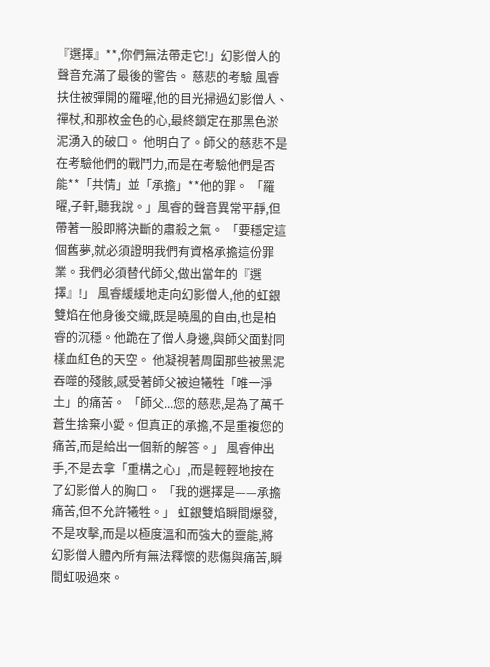『選擇』**,你們無法帶走它!」幻影僧人的聲音充滿了最後的警告。 慈悲的考驗 風睿扶住被彈開的羅曜,他的目光掃過幻影僧人、禪杖,和那枚金色的心,最終鎖定在那黑色淤泥湧入的破口。 他明白了。師父的慈悲不是在考驗他們的戰鬥力,而是在考驗他們是否能**「共情」並「承擔」**他的罪。 「羅曜,子軒,聽我說。」風睿的聲音異常平靜,但帶著一股即將決斷的肅殺之氣。 「要穩定這個舊夢,就必須證明我們有資格承擔這份罪業。我們必須替代師父,做出當年的『選擇』!」 風睿緩緩地走向幻影僧人,他的虹銀雙焰在他身後交織,既是曉風的自由,也是柏睿的沉穩。他跪在了僧人身邊,與師父面對同樣血紅色的天空。 他凝視著周圍那些被黑泥吞噬的殘骸,感受著師父被迫犧牲「唯一淨土」的痛苦。 「師父...您的慈悲,是為了萬千蒼生捨棄小愛。但真正的承擔,不是重複您的痛苦,而是給出一個新的解答。」 風睿伸出手,不是去拿「重構之心」,而是輕輕地按在了幻影僧人的胸口。 「我的選擇是——承擔痛苦,但不允許犧牲。」 虹銀雙焰瞬間爆發,不是攻擊,而是以極度溫和而強大的靈能,將幻影僧人體內所有無法釋懷的悲傷與痛苦,瞬間虹吸過來。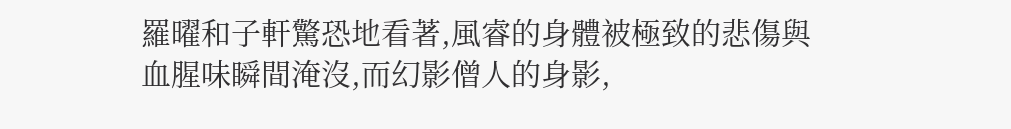羅曜和子軒驚恐地看著,風睿的身體被極致的悲傷與血腥味瞬間淹沒,而幻影僧人的身影,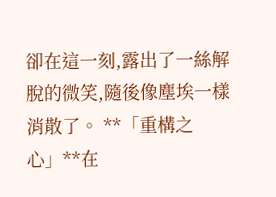卻在這一刻,露出了一絲解脫的微笑,隨後像塵埃一樣消散了。 **「重構之心」**在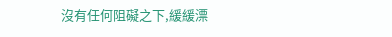沒有任何阻礙之下,緩緩漂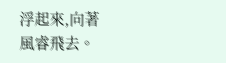浮起來,向著風睿飛去。